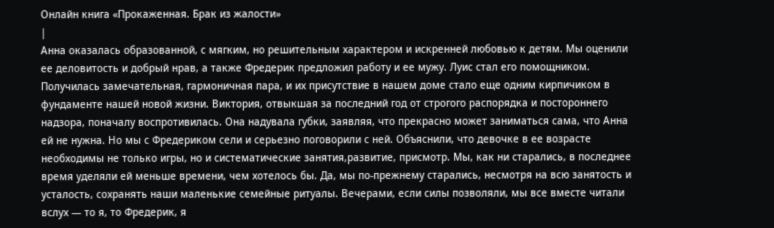Онлайн книга «Прокаженная. Брак из жалости»
|
Анна оказалась образованной, с мягким, но решительным характером и искренней любовью к детям. Мы оценили ее деловитость и добрый нрав, а также Фредерик предложил работу и ее мужу. Луис стал его помощником. Получилась замечательная, гармоничная пара, и их присутствие в нашем доме стало еще одним кирпичиком в фундаменте нашей новой жизни. Виктория, отвыкшая за последний год от строгого распорядка и постороннего надзора, поначалу воспротивилась. Она надувала губки, заявляя, что прекрасно может заниматься сама, что Анна ей не нужна. Но мы с Фредериком сели и серьезно поговорили с ней. Объяснили, что девочке в ее возрасте необходимы не только игры, но и систематические занятия,развитие, присмотр. Мы, как ни старались, в последнее время уделяли ей меньше времени, чем хотелось бы. Да, мы по-прежнему старались, несмотря на всю занятость и усталость, сохранять наши маленькие семейные ритуалы. Вечерами, если силы позволяли, мы все вместе читали вслух — то я, то Фредерик, я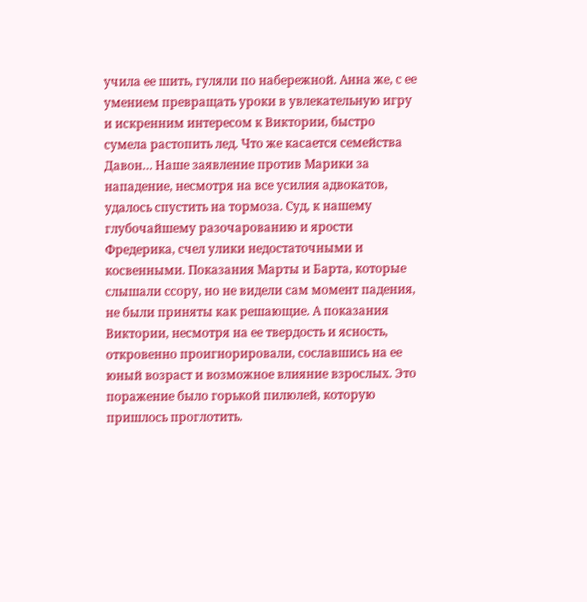учила ее шить, гуляли по набережной. Анна же, с ее умением превращать уроки в увлекательную игру и искренним интересом к Виктории, быстро сумела растопить лед. Что же касается семейства Давон… Наше заявление против Марики за нападение, несмотря на все усилия адвокатов, удалось спустить на тормоза. Суд, к нашему глубочайшему разочарованию и ярости Фредерика, счел улики недостаточными и косвенными. Показания Марты и Барта, которые слышали ссору, но не видели сам момент падения, не были приняты как решающие. А показания Виктории, несмотря на ее твердость и ясность, откровенно проигнорировали, сославшись на ее юный возраст и возможное влияние взрослых. Это поражение было горькой пилюлей, которую пришлось проглотить.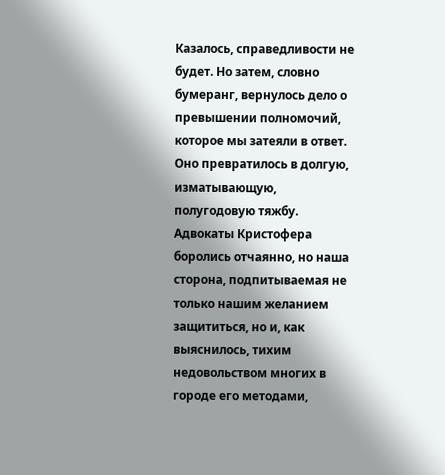Казалось, справедливости не будет. Но затем, словно бумеранг, вернулось дело о превышении полномочий, которое мы затеяли в ответ. Оно превратилось в долгую, изматывающую, полугодовую тяжбу. Адвокаты Кристофера боролись отчаянно, но наша сторона, подпитываемая не только нашим желанием защититься, но и, как выяснилось, тихим недовольством многих в городе его методами,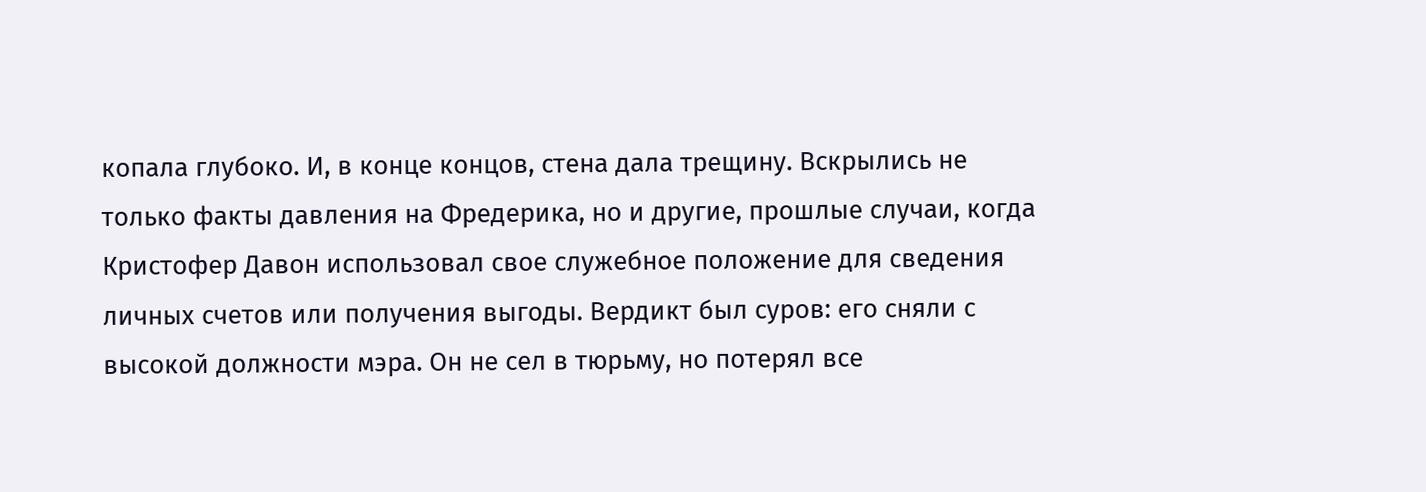копала глубоко. И, в конце концов, стена дала трещину. Вскрылись не только факты давления на Фредерика, но и другие, прошлые случаи, когда Кристофер Давон использовал свое служебное положение для сведения личных счетов или получения выгоды. Вердикт был суров: его сняли с высокой должности мэра. Он не сел в тюрьму, но потерял все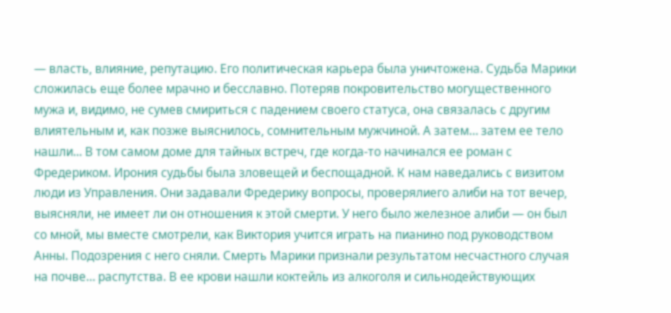— власть, влияние, репутацию. Его политическая карьера была уничтожена. Судьба Марики сложилась еще более мрачно и бесславно. Потеряв покровительство могущественного мужа и, видимо, не сумев смириться с падением своего статуса, она связалась с другим влиятельным и, как позже выяснилось, сомнительным мужчиной. А затем… затем ее тело нашли... В том самом доме для тайных встреч, где когда-то начинался ее роман с Фредериком. Ирония судьбы была зловещей и беспощадной. К нам наведались с визитом люди из Управления. Они задавали Фредерику вопросы, проверялиего алиби на тот вечер, выясняли, не имеет ли он отношения к этой смерти. У него было железное алиби — он был со мной, мы вместе смотрели, как Виктория учится играть на пианино под руководством Анны. Подозрения с него сняли. Смерть Марики признали результатом несчастного случая на почве… распутства. В ее крови нашли коктейль из алкоголя и сильнодействующих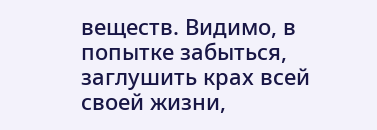веществ. Видимо, в попытке забыться, заглушить крах всей своей жизни,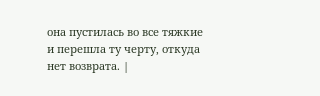она пустилась во все тяжкие и перешла ту черту, откуда нет возврата. |